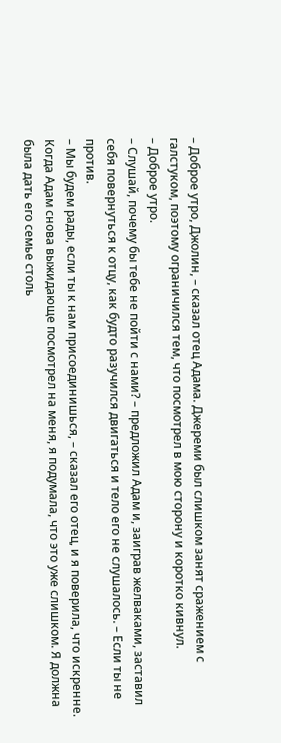– Доброе утро, Джолин, – сказал отец Адама. Джереми был слишком занят сражением с галстуком, поэтому ограничился тем, что посмотрел в мою сторону и коротко кивнул.
– Доброе утро.
– Слушай, почему бы тебе не пойти с нами? – предложил Адам и, заиграв желваками, заставил себя повернуться к отцу, как будто разучился двигаться и тело его не слушалось. – Если ты не против.
– Мы будем рады, если ты к нам присоединишься, – сказал его отец, и я поверила, что искренне. Когда Адам снова выжидающе посмотрел на меня, я подумала, что это уже слишком. Я должна была дать его семье столь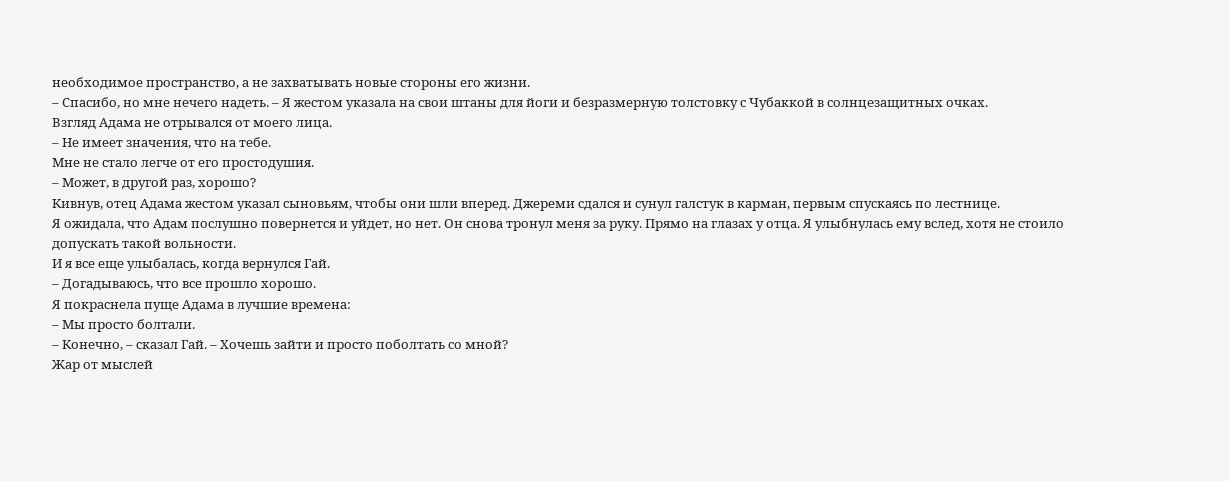необходимое пространство, а не захватывать новые стороны его жизни.
– Спасибо, но мне нечего надеть. – Я жестом указала на свои штаны для йоги и безразмерную толстовку с Чубаккой в солнцезащитных очках.
Взгляд Адама не отрывался от моего лица.
– Не имеет значения, что на тебе.
Мне не стало легче от его простодушия.
– Может, в другой раз, хорошо?
Кивнув, отец Адама жестом указал сыновьям, чтобы они шли вперед. Джереми сдался и сунул галстук в карман, первым спускаясь по лестнице.
Я ожидала, что Адам послушно повернется и уйдет, но нет. Он снова тронул меня за руку. Прямо на глазах у отца. Я улыбнулась ему вслед, хотя не стоило допускать такой вольности.
И я все еще улыбалась, когда вернулся Гай.
– Догадываюсь, что все прошло хорошо.
Я покраснела пуще Адама в лучшие времена:
– Мы просто болтали.
– Конечно, – сказал Гай. – Хочешь зайти и просто поболтать со мной?
Жар от мыслей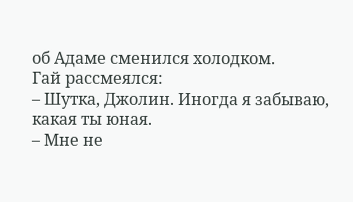об Адаме сменился холодком.
Гай рассмеялся:
– Шутка, Джолин. Иногда я забываю, какая ты юная.
– Мне не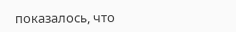показалось, что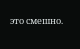это смешно.